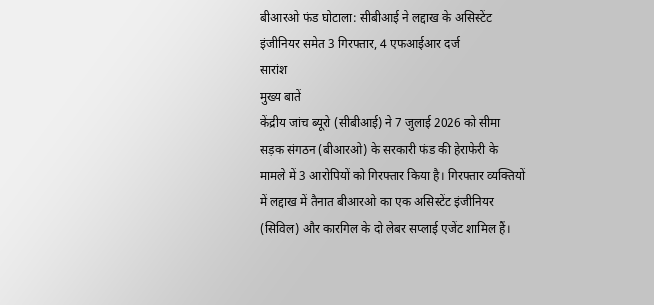बीआरओ फंड घोटाला: सीबीआई ने लद्दाख के असिस्टेंट इंजीनियर समेत 3 गिरफ्तार, 4 एफआईआर दर्ज
सारांश
मुख्य बातें
केंद्रीय जांच ब्यूरो (सीबीआई) ने 7 जुलाई 2026 को सीमा सड़क संगठन (बीआरओ) के सरकारी फंड की हेराफेरी के मामले में 3 आरोपियों को गिरफ्तार किया है। गिरफ्तार व्यक्तियों में लद्दाख में तैनात बीआरओ का एक असिस्टेंट इंजीनियर (सिविल) और कारगिल के दो लेबर सप्लाई एजेंट शामिल हैं।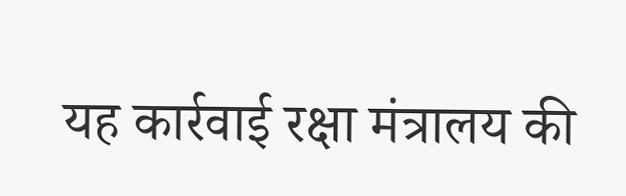यह कार्रवाई रक्षा मंत्रालय की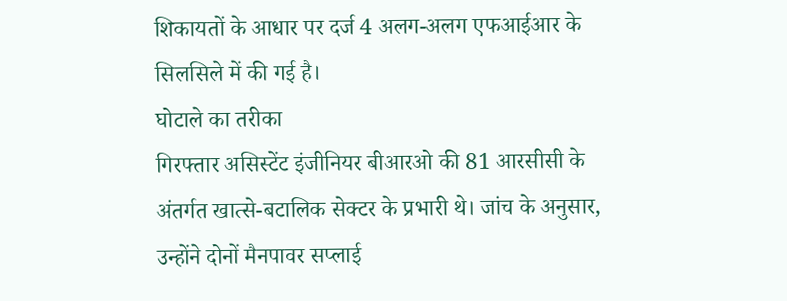शिकायतों के आधार पर दर्ज 4 अलग-अलग एफआईआर के सिलसिले में की गई है।
घोटाले का तरीका
गिरफ्तार असिस्टेंट इंजीनियर बीआरओ की 81 आरसीसी के अंतर्गत खात्से-बटालिक सेक्टर के प्रभारी थे। जांच के अनुसार, उन्होंने दोनों मैनपावर सप्लाई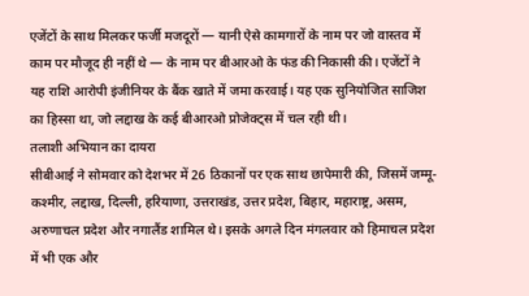एजेंटों के साथ मिलकर फर्जी मजदूरों — यानी ऐसे कामगारों के नाम पर जो वास्तव में काम पर मौजूद ही नहीं थे — के नाम पर बीआरओ के फंड की निकासी की। एजेंटों ने यह राशि आरोपी इंजीनियर के बैंक खाते में जमा करवाई। यह एक सुनियोजित साजिश का हिस्सा था, जो लद्दाख के कई बीआरओ प्रोजेक्ट्स में चल रही थी।
तलाशी अभियान का दायरा
सीबीआई ने सोमवार को देशभर में 26 ठिकानों पर एक साथ छापेमारी की, जिसमें जम्मू-कश्मीर, लद्दाख, दिल्ली, हरियाणा, उत्तराखंड, उत्तर प्रदेश, बिहार, महाराष्ट्र, असम, अरुणाचल प्रदेश और नगालैंड शामिल थे। इसके अगले दिन मंगलवार को हिमाचल प्रदेश में भी एक और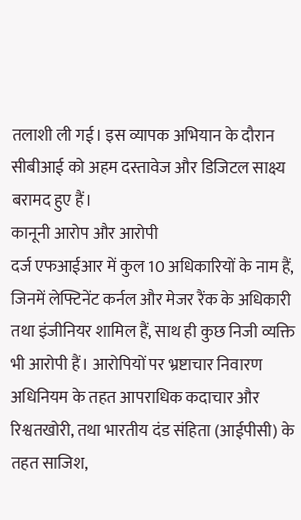तलाशी ली गई। इस व्यापक अभियान के दौरान सीबीआई को अहम दस्तावेज और डिजिटल साक्ष्य बरामद हुए हैं।
कानूनी आरोप और आरोपी
दर्ज एफआईआर में कुल 10 अधिकारियों के नाम हैं, जिनमें लेफ्टिनेंट कर्नल और मेजर रैंक के अधिकारी तथा इंजीनियर शामिल हैं, साथ ही कुछ निजी व्यक्ति भी आरोपी हैं। आरोपियों पर भ्रष्टाचार निवारण अधिनियम के तहत आपराधिक कदाचार और रिश्वतखोरी, तथा भारतीय दंड संहिता (आईपीसी) के तहत साजिश,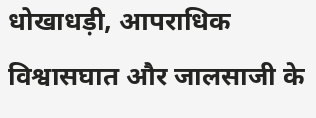धोखाधड़ी, आपराधिक विश्वासघात और जालसाजी के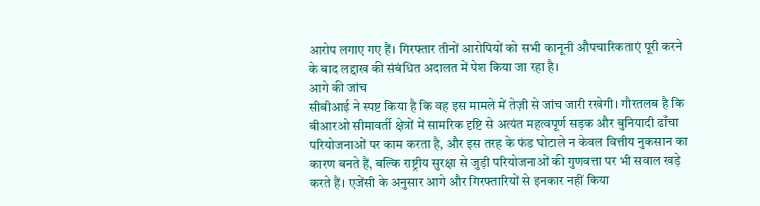आरोप लगाए गए हैं। गिरफ्तार तीनों आरोपियों को सभी कानूनी औपचारिकताएं पूरी करने के बाद लद्दाख की संबंधित अदालत में पेश किया जा रहा है।
आगे की जांच
सीबीआई ने स्पष्ट किया है कि वह इस मामले में तेज़ी से जांच जारी रखेगी। गौरतलब है कि बीआरओ सीमावर्ती क्षेत्रों में सामरिक दृष्टि से अत्यंत महत्वपूर्ण सड़क और बुनियादी ढाँचा परियोजनाओं पर काम करता है, और इस तरह के फंड घोटाले न केवल वित्तीय नुकसान का कारण बनते हैं, बल्कि राष्ट्रीय सुरक्षा से जुड़ी परियोजनाओं की गुणवत्ता पर भी सवाल खड़े करते हैं। एजेंसी के अनुसार आगे और गिरफ्तारियों से इनकार नहीं किया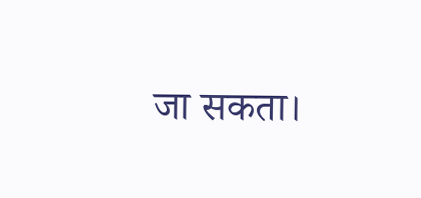जा सकता।